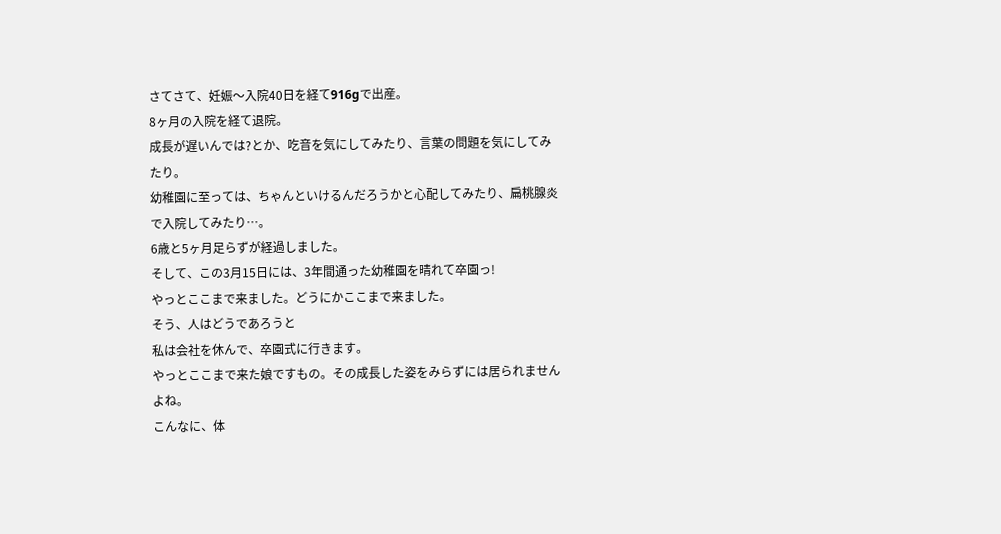さてさて、妊娠〜入院40日を経て916gで出産。
8ヶ月の入院を経て退院。
成長が遅いんでは?とか、吃音を気にしてみたり、言葉の問題を気にしてみたり。
幼稚園に至っては、ちゃんといけるんだろうかと心配してみたり、扁桃腺炎で入院してみたり…。
6歳と5ヶ月足らずが経過しました。
そして、この3月15日には、3年間通った幼稚園を晴れて卒園っ!
やっとここまで来ました。どうにかここまで来ました。
そう、人はどうであろうと
私は会社を休んで、卒園式に行きます。
やっとここまで来た娘ですもの。その成長した姿をみらずには居られませんよね。
こんなに、体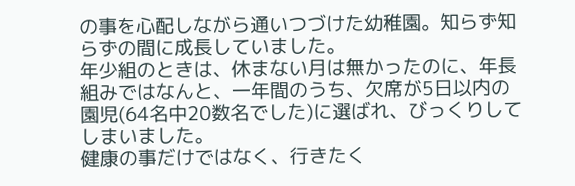の事を心配しながら通いつづけた幼稚園。知らず知らずの間に成長していました。
年少組のときは、休まない月は無かったのに、年長組みではなんと、一年間のうち、欠席が5日以内の園児(64名中20数名でした)に選ばれ、びっくりしてしまいました。
健康の事だけではなく、行きたく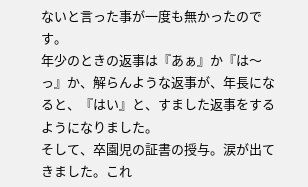ないと言った事が一度も無かったのです。
年少のときの返事は『あぁ』か『は〜っ』か、解らんような返事が、年長になると、『はい』と、すました返事をするようになりました。
そして、卒園児の証書の授与。涙が出てきました。これ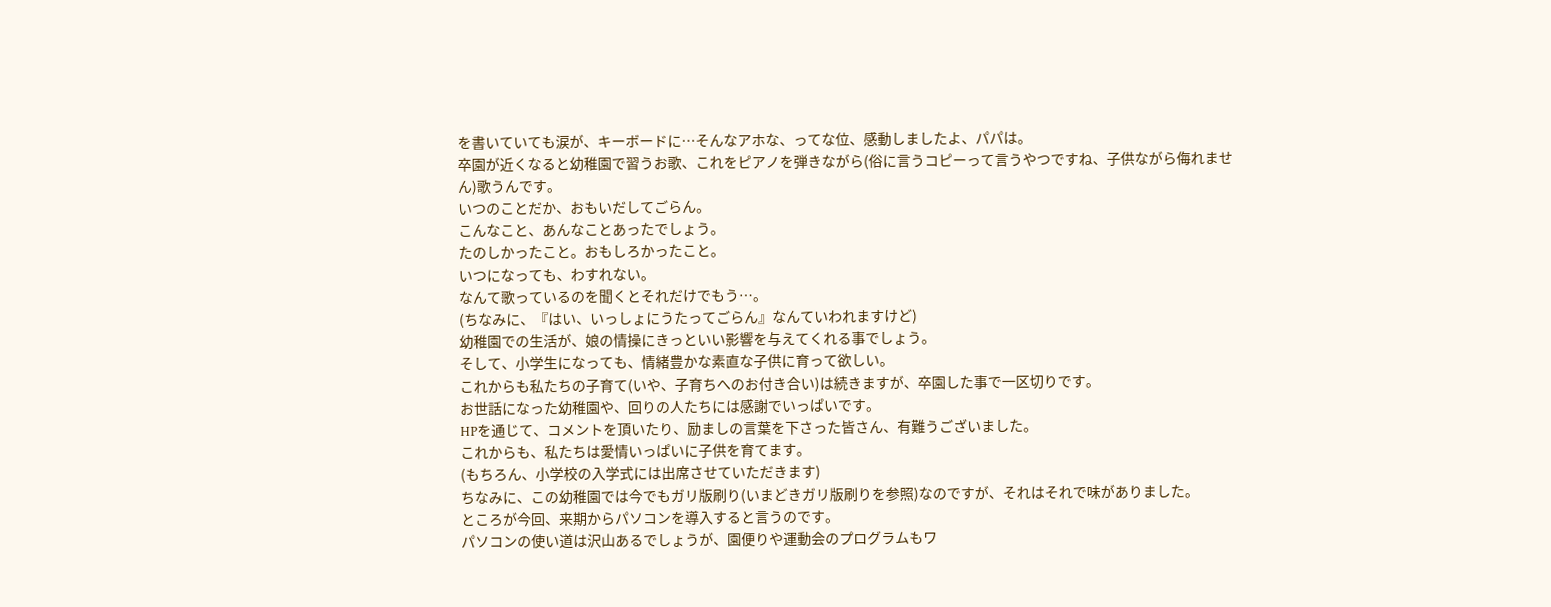を書いていても涙が、キーボードに…そんなアホな、ってな位、感動しましたよ、パパは。
卒園が近くなると幼稚園で習うお歌、これをピアノを弾きながら(俗に言うコピーって言うやつですね、子供ながら侮れません)歌うんです。
いつのことだか、おもいだしてごらん。
こんなこと、あんなことあったでしょう。
たのしかったこと。おもしろかったこと。
いつになっても、わすれない。
なんて歌っているのを聞くとそれだけでもう…。
(ちなみに、『はい、いっしょにうたってごらん』なんていわれますけど)
幼稚園での生活が、娘の情操にきっといい影響を与えてくれる事でしょう。
そして、小学生になっても、情緒豊かな素直な子供に育って欲しい。
これからも私たちの子育て(いや、子育ちへのお付き合い)は続きますが、卒園した事で一区切りです。
お世話になった幼稚園や、回りの人たちには感謝でいっぱいです。
HPを通じて、コメントを頂いたり、励ましの言葉を下さった皆さん、有難うございました。
これからも、私たちは愛情いっぱいに子供を育てます。
(もちろん、小学校の入学式には出席させていただきます)
ちなみに、この幼稚園では今でもガリ版刷り(いまどきガリ版刷りを参照)なのですが、それはそれで味がありました。
ところが今回、来期からパソコンを導入すると言うのです。
パソコンの使い道は沢山あるでしょうが、園便りや運動会のプログラムもワ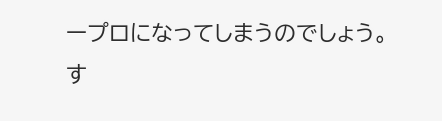ープロになってしまうのでしょう。
す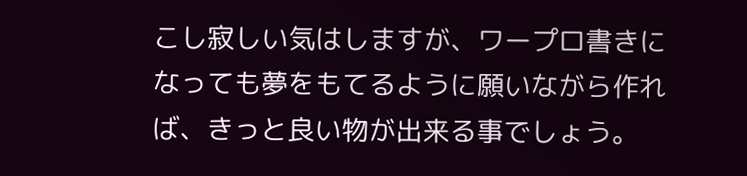こし寂しい気はしますが、ワープロ書きになっても夢をもてるように願いながら作れば、きっと良い物が出来る事でしょう。